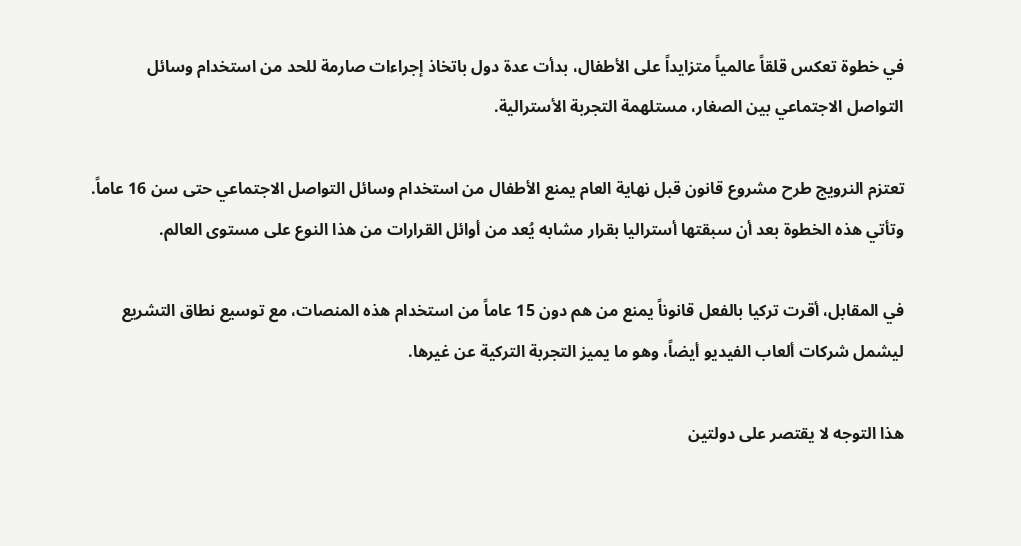في خطوة تعكس قلقاً عالمياً متزايداً على الأطفال، بدأت عدة دول باتخاذ إجراءات صارمة للحد من استخدام وسائل التواصل الاجتماعي بين الصغار، مستلهمة التجربة الأسترالية.

تعتزم النرويج طرح مشروع قانون قبل نهاية العام يمنع الأطفال من استخدام وسائل التواصل الاجتماعي حتى سن 16 عاماً. وتأتي هذه الخطوة بعد أن سبقتها أستراليا بقرار مشابه يُعد من أوائل القرارات من هذا النوع على مستوى العالم.

في المقابل، أقرت تركيا بالفعل قانوناً يمنع من هم دون 15 عاماً من استخدام هذه المنصات، مع توسيع نطاق التشريع ليشمل شركات ألعاب الفيديو أيضاً، وهو ما يميز التجربة التركية عن غيرها.

هذا التوجه لا يقتصر على دولتين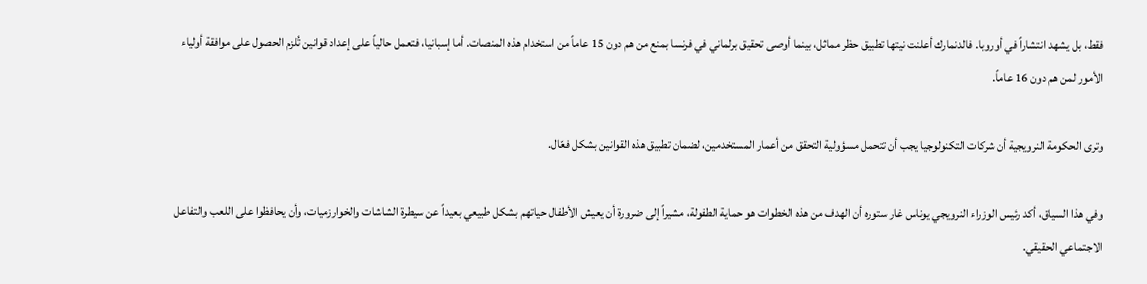فقط، بل يشهد انتشاراً في أوروبا. فالدنمارك أعلنت نيتها تطبيق حظر مماثل، بينما أوصى تحقيق برلماني في فرنسا بمنع من هم دون 15 عاماً من استخدام هذه المنصات. أما إسبانيا، فتعمل حالياً على إعداد قوانين تُلزم الحصول على موافقة أولياء الأمور لمن هم دون 16 عاماً.

وترى الحكومة النرويجية أن شركات التكنولوجيا يجب أن تتحمل مسؤولية التحقق من أعمار المستخدمين، لضمان تطبيق هذه القوانين بشكل فعّال.

وفي هذا السياق، أكد رئيس الوزراء النرويجي يوناس غار ستوره أن الهدف من هذه الخطوات هو حماية الطفولة، مشيراً إلى ضرورة أن يعيش الأطفال حياتهم بشكل طبيعي بعيداً عن سيطرة الشاشات والخوارزميات، وأن يحافظوا على اللعب والتفاعل الاجتماعي الحقيقي.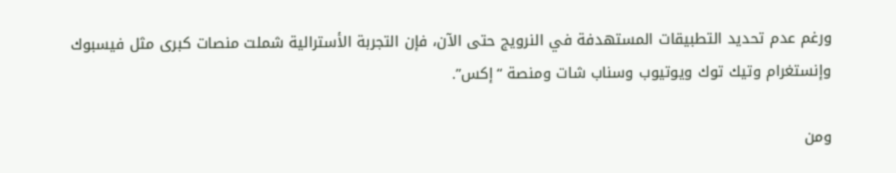ورغم عدم تحديد التطبيقات المستهدفة في النرويج حتى الآن، فإن التجربة الأسترالية شملت منصات كبرى مثل فيسبوك وإنستغرام وتيك توك ويوتيوب وسناب شات ومنصة “إكس”.

ومن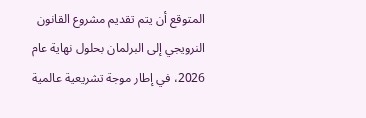المتوقع أن يتم تقديم مشروع القانون النرويجي إلى البرلمان بحلول نهاية عام 2026، في إطار موجة تشريعية عالمية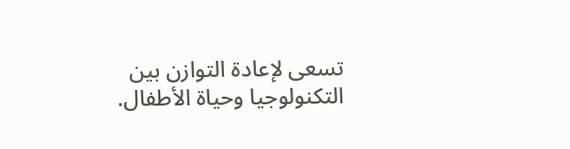تسعى لإعادة التوازن بين التكنولوجيا وحياة الأطفال.